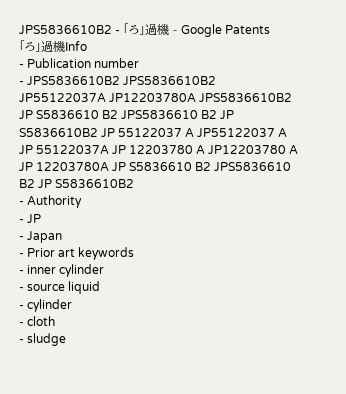JPS5836610B2 - 「ろ」過機 - Google Patents
「ろ」過機Info
- Publication number
- JPS5836610B2 JPS5836610B2 JP55122037A JP12203780A JPS5836610B2 JP S5836610 B2 JPS5836610 B2 JP S5836610B2 JP 55122037 A JP55122037 A JP 55122037A JP 12203780 A JP12203780 A JP 12203780A JP S5836610 B2 JPS5836610 B2 JP S5836610B2
- Authority
- JP
- Japan
- Prior art keywords
- inner cylinder
- source liquid
- cylinder
- cloth
- sludge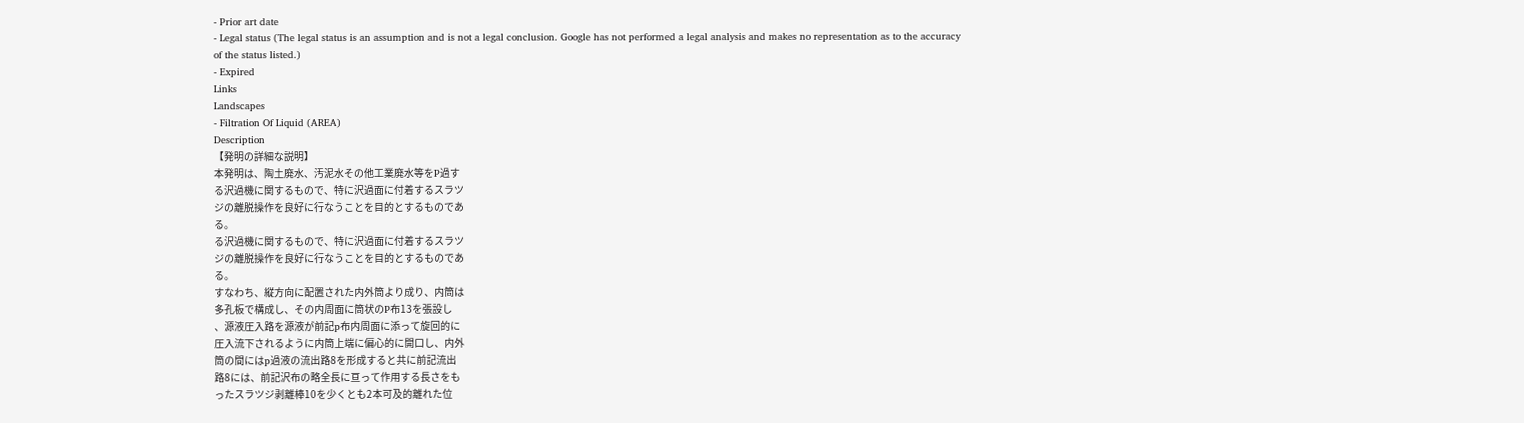- Prior art date
- Legal status (The legal status is an assumption and is not a legal conclusion. Google has not performed a legal analysis and makes no representation as to the accuracy of the status listed.)
- Expired
Links
Landscapes
- Filtration Of Liquid (AREA)
Description
【発明の詳細な説明】
本発明は、陶土廃水、汚泥水その他工業廃水等をP過す
る沢過機に関するもので、特に沢過面に付着するスラツ
ジの離脱操作を良好に行なうことを目的とするものであ
る。
る沢過機に関するもので、特に沢過面に付着するスラツ
ジの離脱操作を良好に行なうことを目的とするものであ
る。
すなわち、縦方向に配置された内外筒より成り、内筒は
多孔板で構成し、その内周面に筒状のP布13を張設し
、源液圧入路を源液が前記p布内周面に添って旋回的に
圧入流下されるように内筒上端に偏心的に開口し、内外
筒の間にはp過液の流出路8を形成すると共に前記流出
路8には、前記沢布の略全長に亘って作用する長さをも
ったスラツジ剥離棒10を少くとも2本可及的離れた位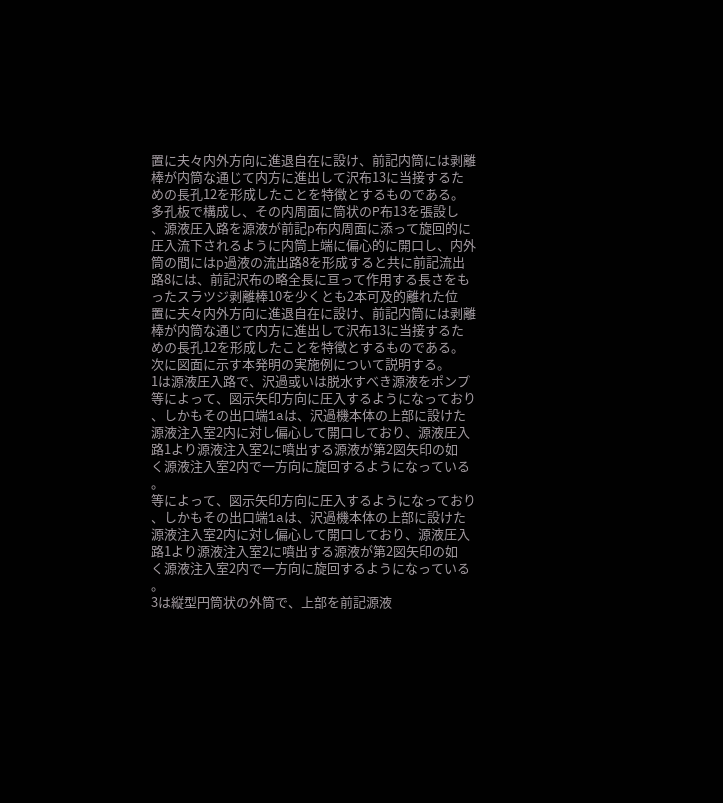置に夫々内外方向に進退自在に設け、前記内筒には剥離
棒が内筒な通じて内方に進出して沢布13に当接するた
めの長孔12を形成したことを特徴とするものである。
多孔板で構成し、その内周面に筒状のP布13を張設し
、源液圧入路を源液が前記p布内周面に添って旋回的に
圧入流下されるように内筒上端に偏心的に開口し、内外
筒の間にはp過液の流出路8を形成すると共に前記流出
路8には、前記沢布の略全長に亘って作用する長さをも
ったスラツジ剥離棒10を少くとも2本可及的離れた位
置に夫々内外方向に進退自在に設け、前記内筒には剥離
棒が内筒な通じて内方に進出して沢布13に当接するた
めの長孔12を形成したことを特徴とするものである。
次に図面に示す本発明の実施例について説明する。
1は源液圧入路で、沢過或いは脱水すべき源液をポンプ
等によって、図示矢印方向に圧入するようになっており
、しかもその出口端1aは、沢過機本体の上部に設けた
源液注入室2内に対し偏心して開口しており、源液圧入
路1より源液注入室2に噴出する源液が第2図矢印の如
く源液注入室2内で一方向に旋回するようになっている
。
等によって、図示矢印方向に圧入するようになっており
、しかもその出口端1aは、沢過機本体の上部に設けた
源液注入室2内に対し偏心して開口しており、源液圧入
路1より源液注入室2に噴出する源液が第2図矢印の如
く源液注入室2内で一方向に旋回するようになっている
。
3は縦型円筒状の外筒で、上部を前記源液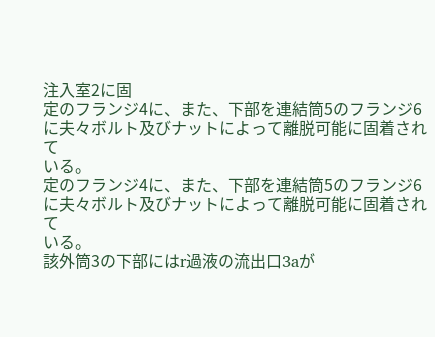注入室2に固
定のフランジ4に、また、下部を連結筒5のフランジ6
に夫々ボルト及びナットによって離脱可能に固着されて
いる。
定のフランジ4に、また、下部を連結筒5のフランジ6
に夫々ボルト及びナットによって離脱可能に固着されて
いる。
該外筒3の下部にはr過液の流出口3aが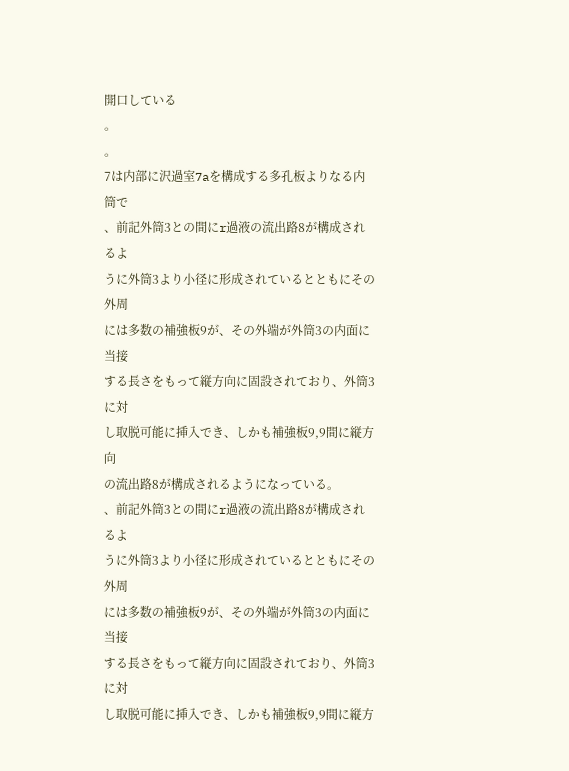開口している
。
。
7は内部に沢過室7aを構成する多孔板よりなる内筒で
、前記外筒3との間にr過液の流出路8が構成されるよ
うに外筒3より小径に形成されているとともにその外周
には多数の補強板9が、その外端が外筒3の内面に当接
する長さをもって縦方向に固設されており、外筒3に対
し取脱可能に挿入でき、しかも補強板9,9間に縦方向
の流出路8が構成されるようになっている。
、前記外筒3との間にr過液の流出路8が構成されるよ
うに外筒3より小径に形成されているとともにその外周
には多数の補強板9が、その外端が外筒3の内面に当接
する長さをもって縦方向に固設されており、外筒3に対
し取脱可能に挿入でき、しかも補強板9,9間に縦方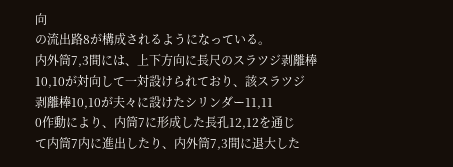向
の流出路8が構成されるようになっている。
内外筒7,3間には、上下方向に長尺のスラツジ剥離棒
10,10が対向して一対設けられており、該スラツジ
剥離棒10,10が夫々に設けたシリンダー11,11
0作動により、内筒7に形成した長孔12,12を通じ
て内筒7内に進出したり、内外筒7,3間に退大した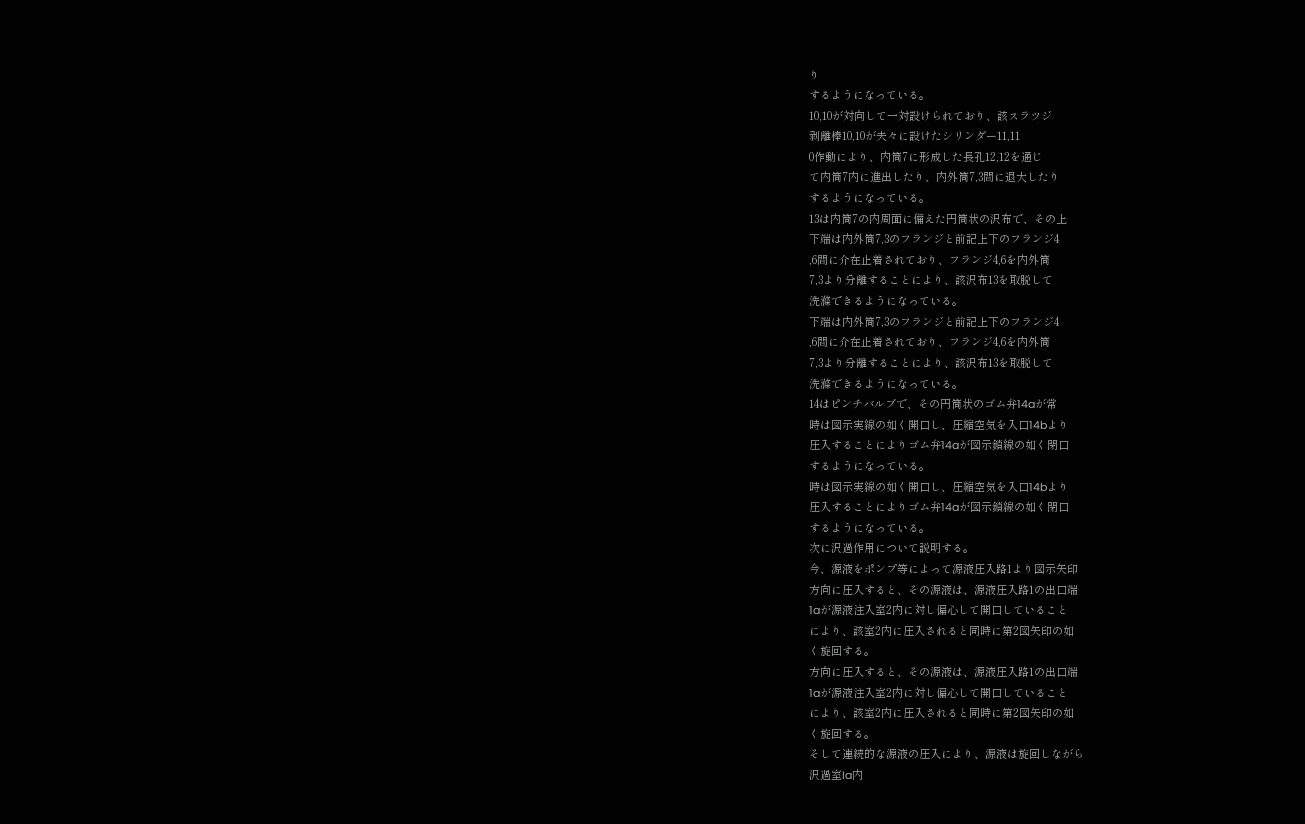り
するようになっている。
10,10が対向して一対設けられており、該スラツジ
剥離棒10,10が夫々に設けたシリンダー11,11
0作動により、内筒7に形成した長孔12,12を通じ
て内筒7内に進出したり、内外筒7,3間に退大したり
するようになっている。
13は内筒7の内周面に備えた円筒状の沢布で、その上
下端は内外筒7,3のフランジと前記上下のフランジ4
,6間に介在止着されており、フランジ4,6を内外筒
7,3より分離することにより、該沢布13を取脱して
洗滌できるようになっている。
下端は内外筒7,3のフランジと前記上下のフランジ4
,6間に介在止着されており、フランジ4,6を内外筒
7,3より分離することにより、該沢布13を取脱して
洗滌できるようになっている。
14はピンチバルブで、その円筒状のゴム弁14aが常
時は図示実線の如く開口し、圧縮空気を入口14bより
圧入することによりゴム弁14aが図示鎖線の如く閉口
するようになっている。
時は図示実線の如く開口し、圧縮空気を入口14bより
圧入することによりゴム弁14aが図示鎖線の如く閉口
するようになっている。
次に沢過作用について説明する。
今、源液をポンプ等によって源液圧入路1より図示矢印
方向に圧入すると、その源液は、源液圧入路1の出口端
1aが源液注入室2内に対し偏心して開口していること
により、該室2内に圧入されると同時に第2図矢印の如
く旋回する。
方向に圧入すると、その源液は、源液圧入路1の出口端
1aが源液注入室2内に対し偏心して開口していること
により、該室2内に圧入されると同時に第2図矢印の如
く旋回する。
そして連続的な源液の圧入により、源液は旋回しながら
沢過室Ia内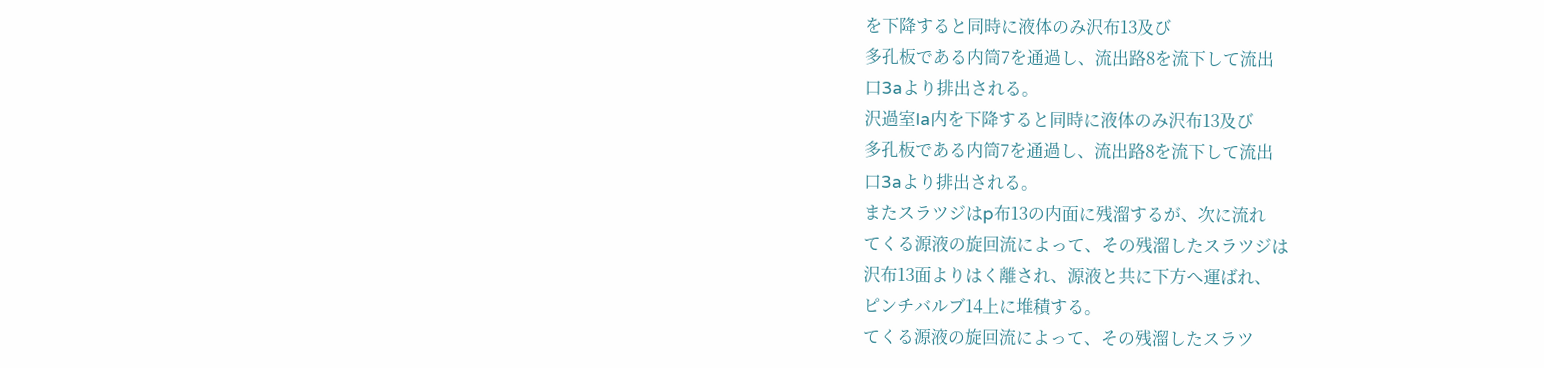を下降すると同時に液体のみ沢布13及び
多孔板である内筒7を通過し、流出路8を流下して流出
口3aより排出される。
沢過室Ia内を下降すると同時に液体のみ沢布13及び
多孔板である内筒7を通過し、流出路8を流下して流出
口3aより排出される。
またスラツジはp布13の内面に残溜するが、次に流れ
てくる源液の旋回流によって、その残溜したスラツジは
沢布13面よりはく離され、源液と共に下方へ運ばれ、
ピンチバルブ14上に堆積する。
てくる源液の旋回流によって、その残溜したスラツ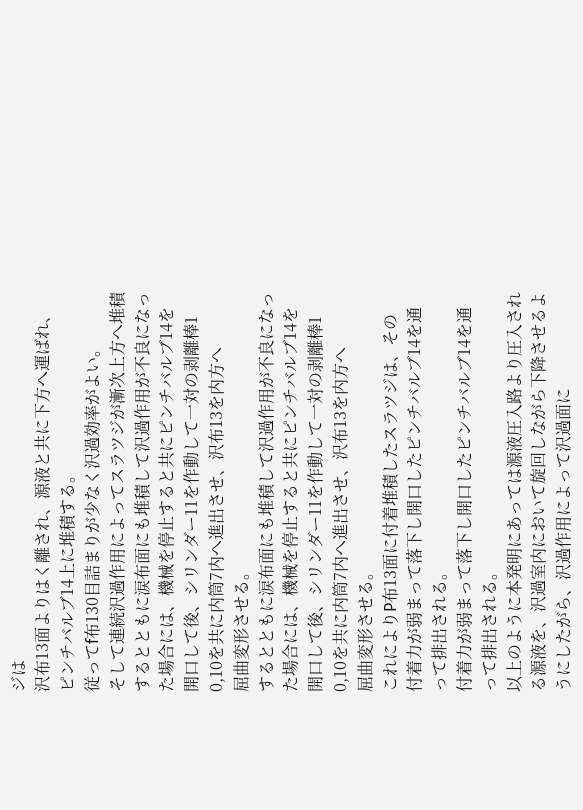ジは
沢布13面よりはく離され、源液と共に下方へ運ばれ、
ピンチバルブ14上に堆積する。
従ってf布130目詰まりが少なく沢過効率がよい。
そして連続沢過作用によってスラツジが漸次上方へ堆積
するとともに涙布面にも堆積して沢過作用が不良になっ
た場合には、機械を停止すると共にピンチバルブ14を
開口して後、シリンダー11を作動して一対の剥離棒1
0,10を共に内筒7内へ進出させ、沢布13を内方へ
屈曲変形させる。
するとともに涙布面にも堆積して沢過作用が不良になっ
た場合には、機械を停止すると共にピンチバルブ14を
開口して後、シリンダー11を作動して一対の剥離棒1
0,10を共に内筒7内へ進出させ、沢布13を内方へ
屈曲変形させる。
これによりP布13面に付着堆積したスラツジは、その
付着力が弱まって落下し開口したピンチバルブ14を通
って排出される。
付着力が弱まって落下し開口したピンチバルブ14を通
って排出される。
以上のように本発明にあっては源液圧入路より圧入され
る源液を、沢過室内において旋回しながら下降させるよ
うにしたがら、沢過作用によって沢過面に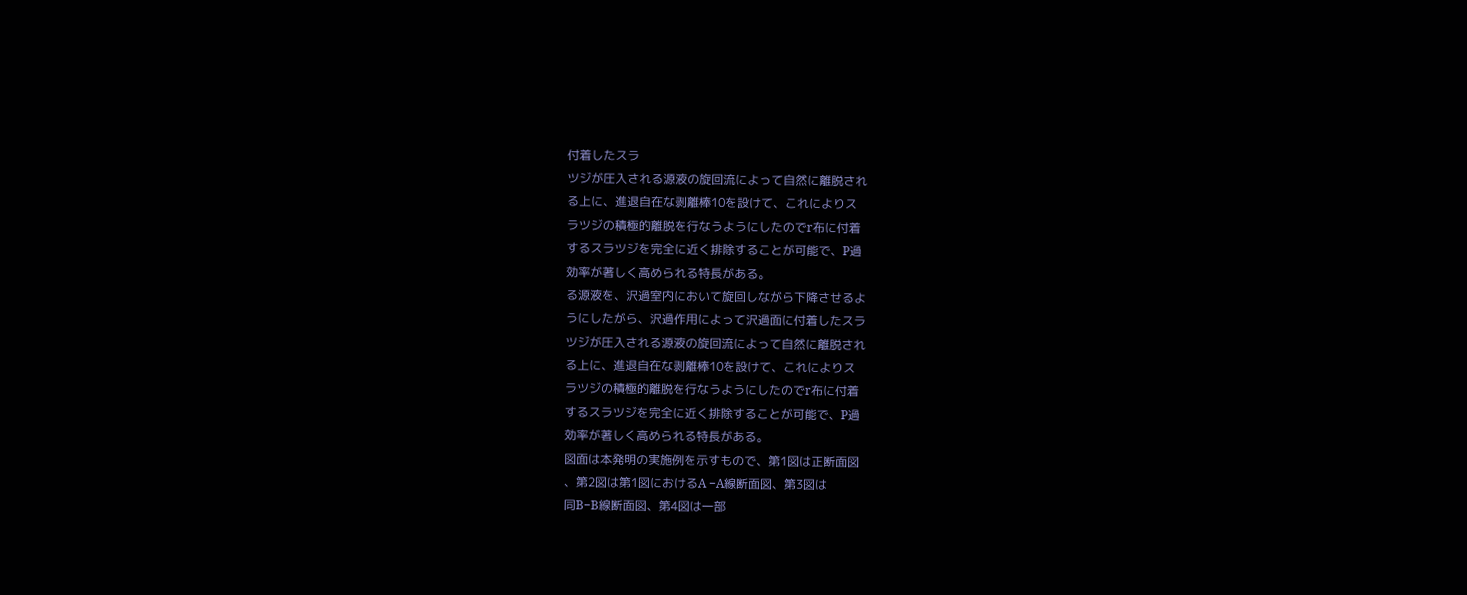付着したスラ
ツジが圧入される源液の旋回流によって自然に離脱され
る上に、進退自在な剥離棒10を設けて、これによりス
ラツジの積極的離脱を行なうようにしたのでr布に付着
するスラツジを完全に近く排除することが可能で、P過
効率が著しく高められる特長がある。
る源液を、沢過室内において旋回しながら下降させるよ
うにしたがら、沢過作用によって沢過面に付着したスラ
ツジが圧入される源液の旋回流によって自然に離脱され
る上に、進退自在な剥離棒10を設けて、これによりス
ラツジの積極的離脱を行なうようにしたのでr布に付着
するスラツジを完全に近く排除することが可能で、P過
効率が著しく高められる特長がある。
図面は本発明の実施例を示すもので、第1図は正断面図
、第2図は第1図におけるA −A線断面図、第3図は
同B−B線断面図、第4図は一部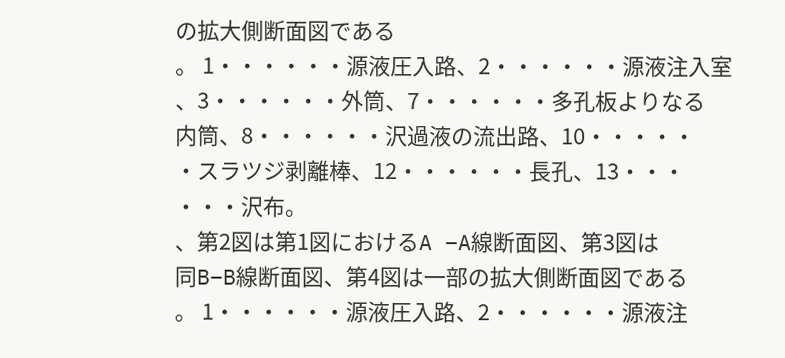の拡大側断面図である
。 1・・・・・・源液圧入路、2・・・・・・源液注入室
、3・・・・・・外筒、7・・・・・・多孔板よりなる
内筒、8・・・・・・沢過液の流出路、10・・・・・
・スラツジ剥離棒、12・・・・・・長孔、13・・・
・・・沢布。
、第2図は第1図におけるA −A線断面図、第3図は
同B−B線断面図、第4図は一部の拡大側断面図である
。 1・・・・・・源液圧入路、2・・・・・・源液注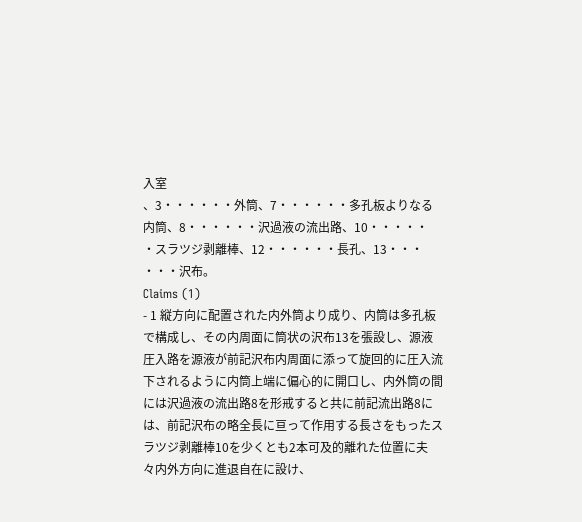入室
、3・・・・・・外筒、7・・・・・・多孔板よりなる
内筒、8・・・・・・沢過液の流出路、10・・・・・
・スラツジ剥離棒、12・・・・・・長孔、13・・・
・・・沢布。
Claims (1)
- 1 縦方向に配置された内外筒より成り、内筒は多孔板
で構成し、その内周面に筒状の沢布13を張設し、源液
圧入路を源液が前記沢布内周面に添って旋回的に圧入流
下されるように内筒上端に偏心的に開口し、内外筒の間
には沢過液の流出路8を形戒すると共に前記流出路8に
は、前記沢布の略全長に亘って作用する長さをもったス
ラツジ剥離棒10を少くとも2本可及的離れた位置に夫
々内外方向に進退自在に設け、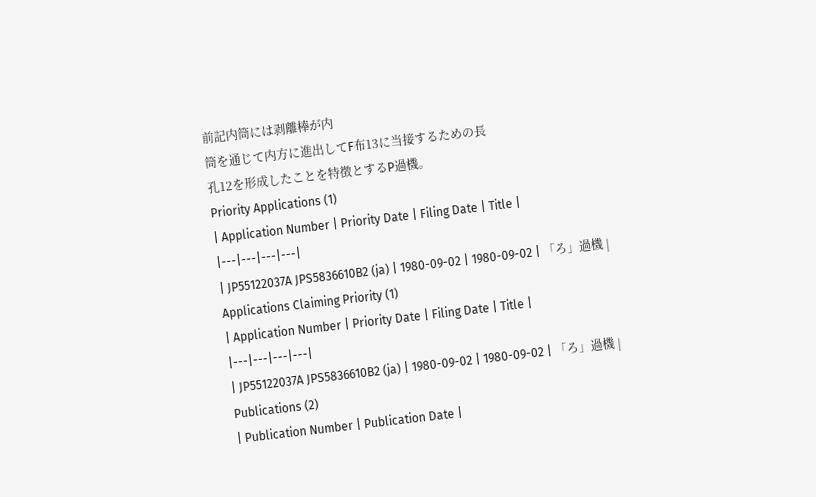前記内筒には剥離棒が内
筒を通じて内方に進出してF布13に当接するための長
孔12を形成したことを特徴とするP過機。
Priority Applications (1)
| Application Number | Priority Date | Filing Date | Title |
|---|---|---|---|
| JP55122037A JPS5836610B2 (ja) | 1980-09-02 | 1980-09-02 | 「ろ」過機 |
Applications Claiming Priority (1)
| Application Number | Priority Date | Filing Date | Title |
|---|---|---|---|
| JP55122037A JPS5836610B2 (ja) | 1980-09-02 | 1980-09-02 | 「ろ」過機 |
Publications (2)
| Publication Number | Publication Date |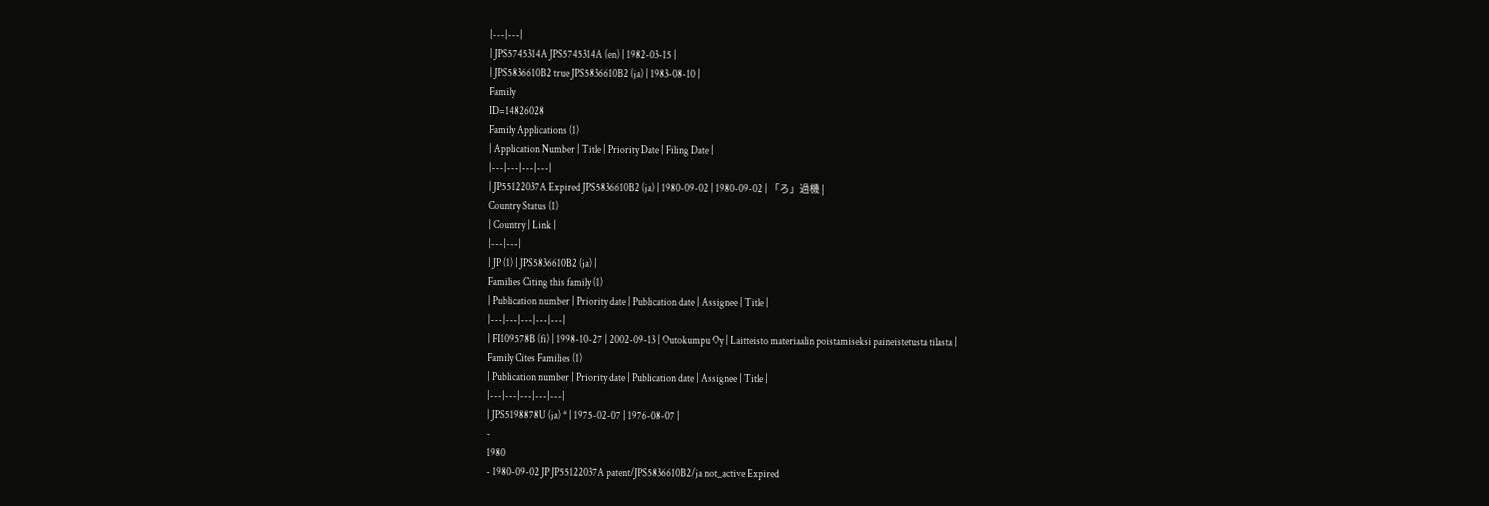|---|---|
| JPS5745314A JPS5745314A (en) | 1982-03-15 |
| JPS5836610B2 true JPS5836610B2 (ja) | 1983-08-10 |
Family
ID=14826028
Family Applications (1)
| Application Number | Title | Priority Date | Filing Date |
|---|---|---|---|
| JP55122037A Expired JPS5836610B2 (ja) | 1980-09-02 | 1980-09-02 | 「ろ」過機 |
Country Status (1)
| Country | Link |
|---|---|
| JP (1) | JPS5836610B2 (ja) |
Families Citing this family (1)
| Publication number | Priority date | Publication date | Assignee | Title |
|---|---|---|---|---|
| FI109578B (fi) | 1998-10-27 | 2002-09-13 | Outokumpu Oy | Laitteisto materiaalin poistamiseksi paineistetusta tilasta |
Family Cites Families (1)
| Publication number | Priority date | Publication date | Assignee | Title |
|---|---|---|---|---|
| JPS5198878U (ja) * | 1975-02-07 | 1976-08-07 |
-
1980
- 1980-09-02 JP JP55122037A patent/JPS5836610B2/ja not_active Expired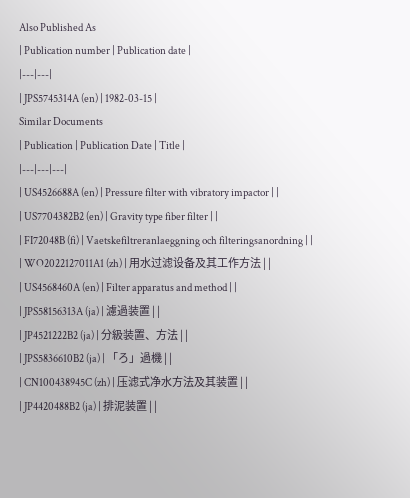Also Published As
| Publication number | Publication date |
|---|---|
| JPS5745314A (en) | 1982-03-15 |
Similar Documents
| Publication | Publication Date | Title |
|---|---|---|
| US4526688A (en) | Pressure filter with vibratory impactor | |
| US7704382B2 (en) | Gravity type fiber filter | |
| FI72048B (fi) | Vaetskefiltreranlaeggning och filteringsanordning | |
| WO2022127011A1 (zh) | 用水过滤设备及其工作方法 | |
| US4568460A (en) | Filter apparatus and method | |
| JPS58156313A (ja) | 濾過装置 | |
| JP4521222B2 (ja) | 分級装置、方法 | |
| JPS5836610B2 (ja) | 「ろ」過機 | |
| CN100438945C (zh) | 压滤式净水方法及其装置 | |
| JP4420488B2 (ja) | 排泥装置 | |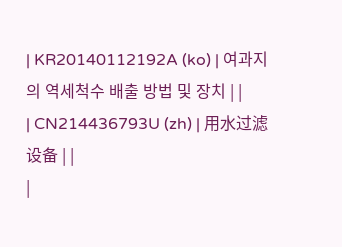| KR20140112192A (ko) | 여과지의 역세척수 배출 방법 및 장치 | |
| CN214436793U (zh) | 用水过滤设备 | |
|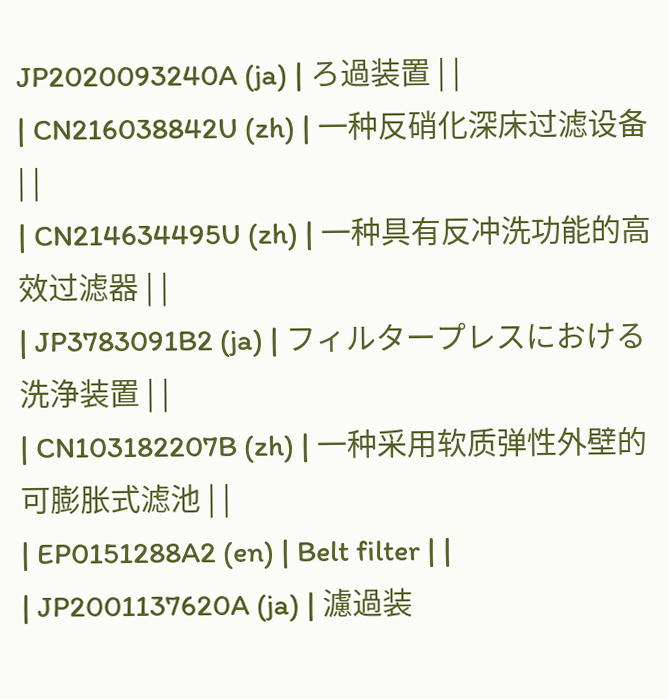JP2020093240A (ja) | ろ過装置 | |
| CN216038842U (zh) | 一种反硝化深床过滤设备 | |
| CN214634495U (zh) | 一种具有反冲洗功能的高效过滤器 | |
| JP3783091B2 (ja) | フィルタープレスにおける洗浄装置 | |
| CN103182207B (zh) | 一种采用软质弹性外壁的可膨胀式滤池 | |
| EP0151288A2 (en) | Belt filter | |
| JP2001137620A (ja) | 濾過装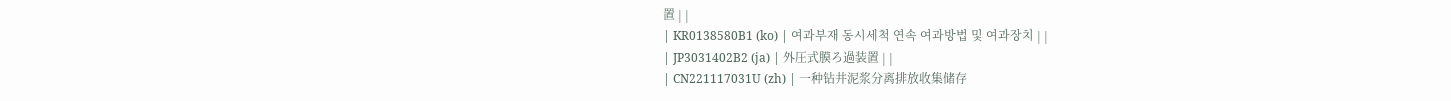置 | |
| KR0138580B1 (ko) | 여과부재 동시세척 연속 여과방법 및 여과장치 | |
| JP3031402B2 (ja) | 外圧式膜ろ過装置 | |
| CN221117031U (zh) | 一种钻井泥浆分离排放收集储存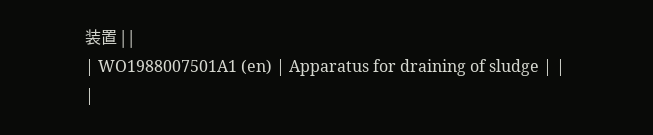装置 | |
| WO1988007501A1 (en) | Apparatus for draining of sludge | |
|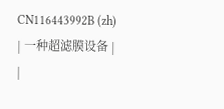CN116443992B (zh) | 一种超滤膜设备 | |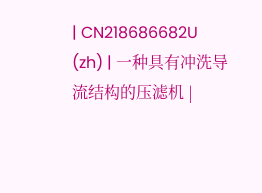| CN218686682U (zh) | 一种具有冲洗导流结构的压滤机 |